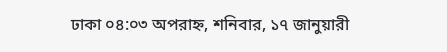ঢাকা ০৪:০৩ অপরাহ্ন, শনিবার, ১৭ জানুয়ারী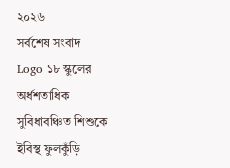২০২৬
সর্বশেষ সংবাদ
Logo ১৮ স্কুলের অর্ধশতাধিক সুবিধাবঞ্চিত শিশুকে ইবিস্থ ফুলকুঁড়ি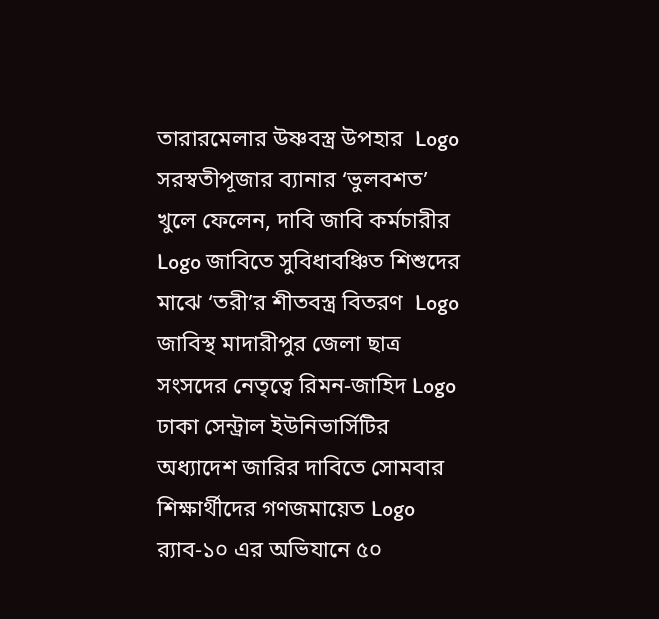তারারমেলার উষ্ণবস্ত্র উপহার  Logo সরস্বতীপূজার ব্যানার ‘ভুলবশত’ খুলে ফেলেন, দাবি জাবি কর্মচারীর Logo জাবিতে সুবিধাবঞ্চিত শিশুদের মাঝে ‘তরী’র শীতবস্ত্র বিতরণ  Logo জাবিস্থ মাদারীপুর জেলা ছাত্র সংসদের নেতৃত্বে রিমন-জাহিদ Logo ঢাকা সেন্ট্রাল ইউনিভার্সিটির অধ্যাদেশ জারির দাবিতে সোমবার শিক্ষার্থীদের গণজমায়েত Logo র‌্যাব-১০ এর অভিযানে ৫০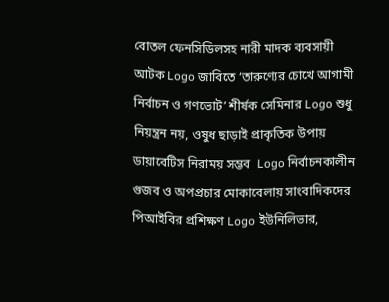বোতল ফেনসিডিলসহ নারী মাদক ব্যবসায়ী আটক Logo জাবিতে ‘তারুণ্যের চোখে আগামী নির্বাচন ও গণভোট’ শীর্ষক সেমিনার Logo শুধু নিয়ন্ত্রন নয়, ওষুধ ছাড়াই প্রাকৃতিক উপায় ডায়াবেটিস নিরাময় সম্ভব  Logo নির্বাচনকালীন গুজব ও অপপ্রচার মোকাবেলায় সাংবাদিকদের পিআইবির প্রশিক্ষণ Logo ইউনিলিভার,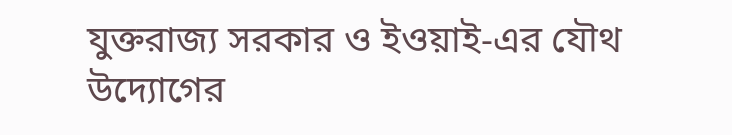যুক্তরাজ্য সরকার ও ইওয়াই-এর যৌথ উদ্যোগের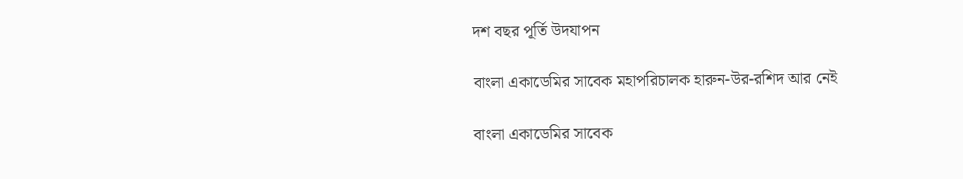দশ বছর পূর্তি উদযাপন

বাংলা একাডেমির সাবেক মহাপরিচালক হারুন-উর-রশিদ আর নেই

বাংলা একাডেমির সাবেক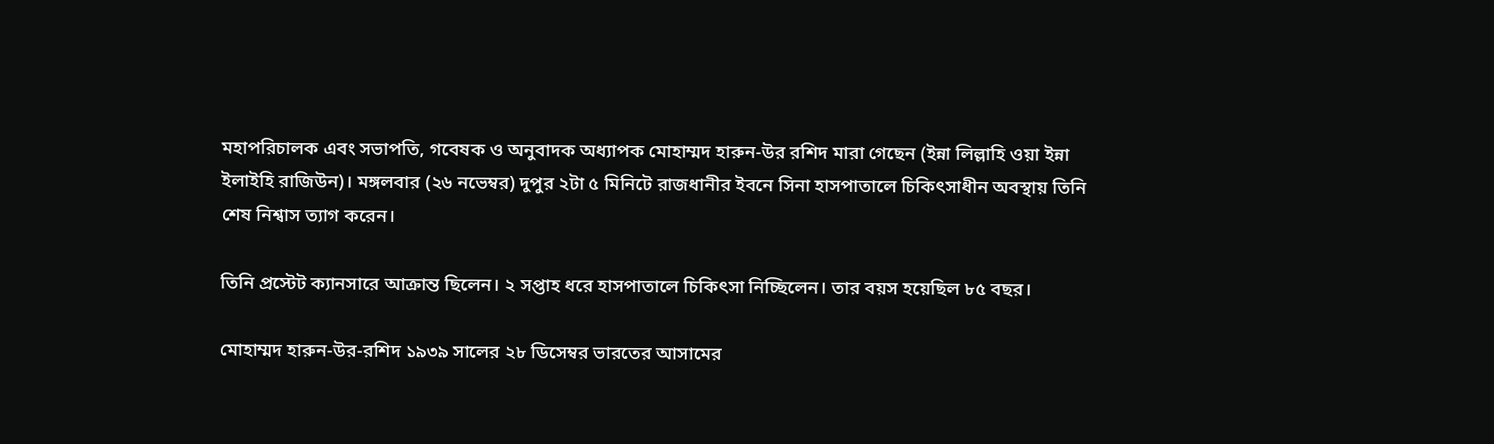মহাপরিচালক এবং সভাপতি, গবেষক ও অনুবাদক অধ্যাপক মোহাম্মদ হারুন-উর রশিদ মারা গেছেন (ইন্না লিল্লাহি ওয়া ইন্না ইলাইহি রাজিউন)। মঙ্গলবার (২৬ নভেম্বর) দুপুর ২টা ৫ মিনিটে রাজধানীর ইবনে সিনা হাসপাতালে চিকিৎসাধীন অবস্থায় তিনি শেষ নিশ্বাস ত্যাগ করেন।

তিনি প্রস্টেট ক্যানসারে আক্রান্ত ছিলেন। ২ সপ্তাহ ধরে হাসপাতালে চিকিৎসা নিচ্ছিলেন। তার বয়স হয়েছিল ৮৫ বছর।

মোহাম্মদ হারুন-উর-রশিদ ১৯৩৯ সালের ২৮ ডিসেম্বর ভারতের আসামের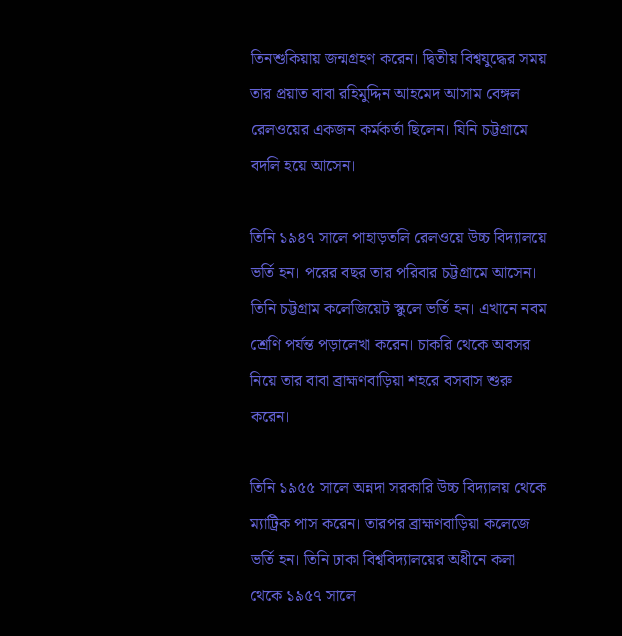তিনশুকিয়ায় জন্মগ্রহণ করেন। দ্বিতীয় বিশ্বযুদ্ধের সময় তার প্রয়াত বাবা রহিমুদ্দিন আহমেদ আসাম বেঙ্গল রেলওয়ের একজন কর্মকর্তা ছিলেন। যিনি চট্টগ্রামে বদলি হয়ে আসেন।

তিনি ১৯৪৭ সালে পাহাড়তলি রেলওয়ে উচ্চ বিদ্যালয়ে ভর্তি হন। পরের বছর তার পরিবার চট্টগ্রামে আসেন। তিনি চট্টগ্রাম কলেজিয়েট স্কুলে ভর্তি হন। এখানে নবম শ্রেণি পর্যন্ত পড়ালেখা করেন। চাকরি থেকে অবসর নিয়ে তার বাবা ব্রাহ্মণবাড়িয়া শহরে বসবাস শুরু করেন।

তিনি ১৯৫৫ সালে অন্নদা সরকারি উচ্চ বিদ্যালয় থেকে ম্যাট্রিক পাস করেন। তারপর ব্রাহ্মণবাড়িয়া কলেজে ভর্তি হন। তিনি ঢাকা বিশ্ববিদ্যালয়ের অধীনে কলা থেকে ১৯৫৭ সালে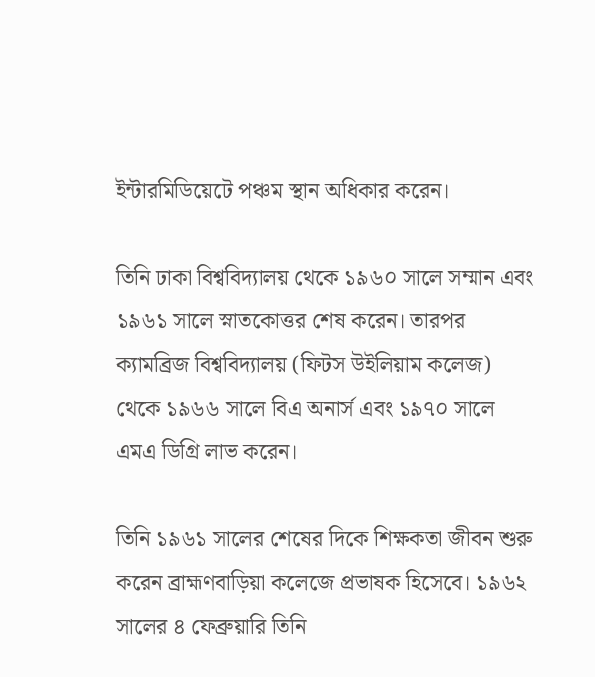ইন্টারমিডিয়েটে পঞ্চম স্থান অধিকার করেন।

তিনি ঢাকা বিশ্ববিদ্যালয় থেকে ১৯৬০ সালে সম্মান এবং ১৯৬১ সালে স্নাতকোত্তর শেষ করেন। তারপর ক্যামব্রিজ বিশ্ববিদ্যালয় (ফিটস উইলিয়াম কলেজ) থেকে ১৯৬৬ সালে বিএ অনার্স এবং ১৯৭০ সালে এমএ ডিগ্রি লাভ করেন।

তিনি ১৯৬১ সালের শেষের দিকে শিক্ষকতা জীবন শুরু করেন ব্রাহ্মণবাড়িয়া কলেজে প্রভাষক হিসেবে। ১৯৬২ সালের ৪ ফেব্রুয়ারি তিনি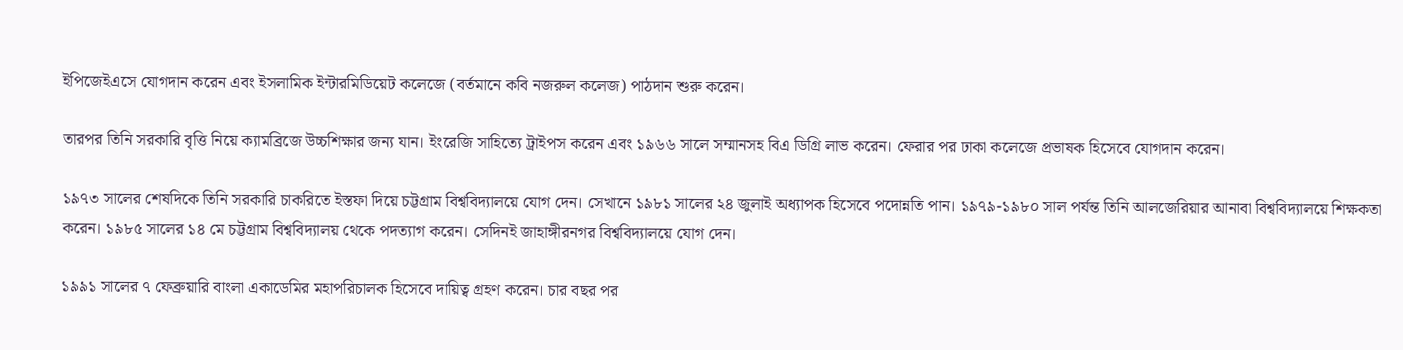ইপিজেইএসে যোগদান করেন এবং ইসলামিক ইন্টারমিডিয়েট কলেজে (বর্তমানে কবি নজরুল কলেজ) পাঠদান শুরু করেন।

তারপর তিনি সরকারি বৃত্তি নিয়ে ক্যামব্রিজে উচ্চশিক্ষার জন্য যান। ইংরেজি সাহিত্যে ট্রাইপস করেন এবং ১৯৬৬ সালে সম্মানসহ বিএ ডিগ্রি লাভ করেন। ফেরার পর ঢাকা কলেজে প্রভাষক হিসেবে যোগদান করেন।

১৯৭৩ সালের শেষদিকে তিনি সরকারি চাকরিতে ইস্তফা দিয়ে চট্টগ্রাম বিশ্ববিদ্যালয়ে যোগ দেন। সেখানে ১৯৮১ সালের ২৪ জুলাই অধ্যাপক হিসেবে পদোন্নতি পান। ১৯৭৯-১৯৮০ সাল পর্যন্ত তিনি আলজেরিয়ার আনাবা বিশ্ববিদ্যালয়ে শিক্ষকতা করেন। ১৯৮৫ সালের ১৪ মে চট্টগ্রাম বিশ্ববিদ্যালয় থেকে পদত্যাগ করেন। সেদিনই জাহাঙ্গীরনগর বিশ্ববিদ্যালয়ে যোগ দেন।

১৯৯১ সালের ৭ ফেব্রুয়ারি বাংলা একাডেমির মহাপরিচালক হিসেবে দায়িত্ব গ্রহণ করেন। চার বছর পর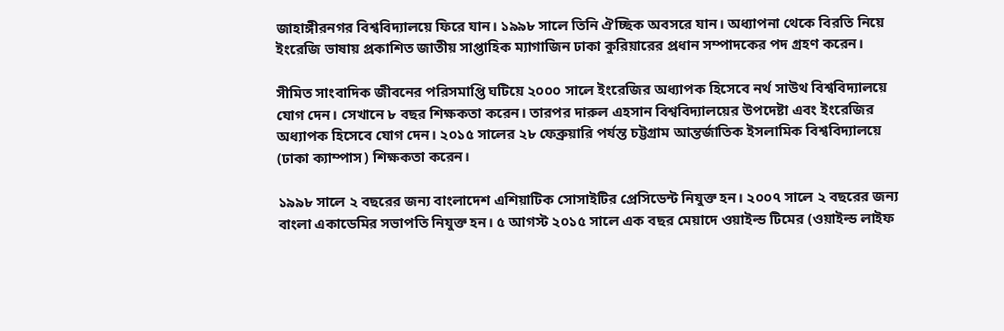জাহাঙ্গীরনগর বিশ্ববিদ্যালয়ে ফিরে যান। ১৯৯৮ সালে তিনি ঐচ্ছিক অবসরে যান। অধ্যাপনা থেকে বিরতি নিয়ে ইংরেজি ভাষায় প্রকাশিত জাতীয় সাপ্তাহিক ম্যাগাজিন ঢাকা কুরিয়ারের প্রধান সম্পাদকের পদ গ্রহণ করেন।

সীমিত সাংবাদিক জীবনের পরিসমাপ্তি ঘটিয়ে ২০০০ সালে ইংরেজির অধ্যাপক হিসেবে নর্থ সাউথ বিশ্ববিদ্যালয়ে যোগ দেন। সেখানে ৮ বছর শিক্ষকতা করেন। তারপর দারুল এহসান বিশ্ববিদ্যালয়ের উপদেষ্টা এবং ইংরেজির অধ্যাপক হিসেবে যোগ দেন। ২০১৫ সালের ২৮ ফেব্রুয়ারি পর্যন্ত চট্টগ্রাম আন্তর্জাতিক ইসলামিক বিশ্ববিদ্যালয়ে (ঢাকা ক্যাম্পাস) শিক্ষকতা করেন।

১৯৯৮ সালে ২ বছরের জন্য বাংলাদেশ এশিয়াটিক সোসাইটির প্রেসিডেন্ট নিযুক্ত হন। ২০০৭ সালে ২ বছরের জন্য বাংলা একাডেমির সভাপতি নিযুক্ত হন। ৫ আগস্ট ২০১৫ সালে এক বছর মেয়াদে ওয়াইল্ড টিমের (ওয়াইল্ড লাইফ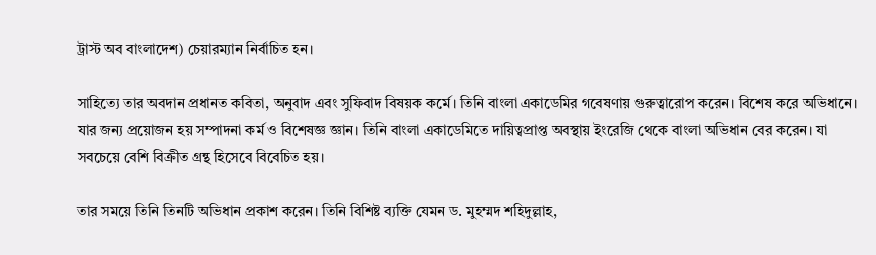ট্রাস্ট অব বাংলাদেশ) চেয়ারম্যান নির্বাচিত হন।

সাহিত্যে তার অবদান প্রধানত কবিতা, অনুবাদ এবং সুফিবাদ বিষয়ক কর্মে। তিনি বাংলা একাডেমির গবেষণায় গুরুত্বারোপ করেন। বিশেষ করে অভিধানে। যার জন্য প্রয়োজন হয় সম্পাদনা কর্ম ও বিশেষজ্ঞ জ্ঞান। তিনি বাংলা একাডেমিতে দায়িত্বপ্রাপ্ত অবস্থায় ইংরেজি থেকে বাংলা অভিধান বের করেন। যা সবচেয়ে বেশি বিক্রীত গ্রন্থ হিসেবে বিবেচিত হয়।

তার সময়ে তিনি তিনটি অভিধান প্রকাশ করেন। তিনি বিশিষ্ট ব্যক্তি যেমন ড. মুহম্মদ শহিদুল্লাহ,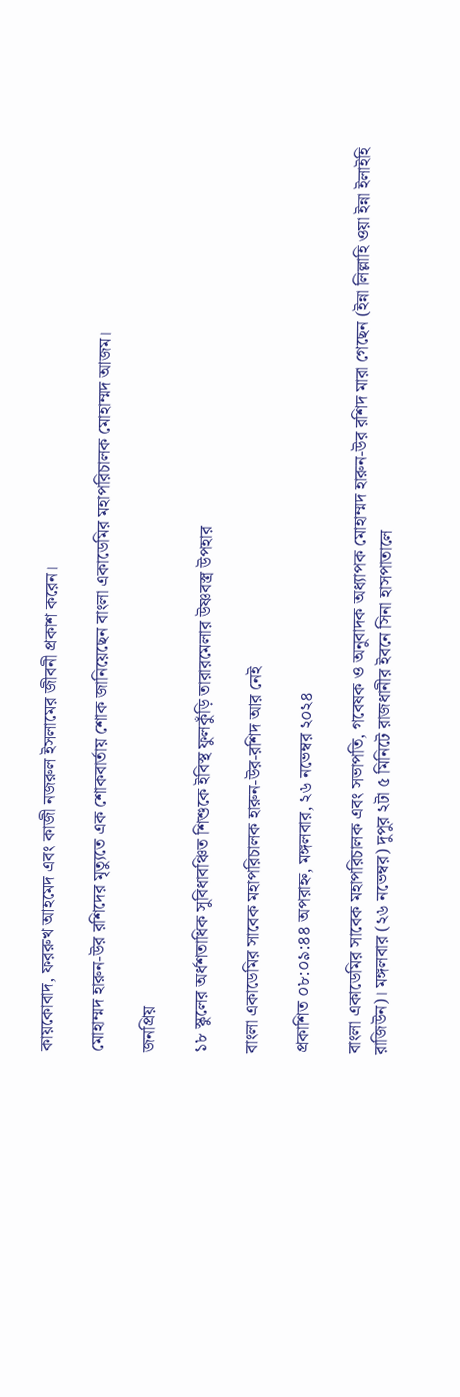কায়কোবাদ, ফররুখ আহমেদ এবং কাজী নজরুল ইসলামের জীবনী প্রকাশ করেন।

মোহাম্মদ হারুন-উর রশিদের মৃত্যুতে এক শোকবার্তায় শোক জানিয়েছেন বাংলা একাডেমির মহাপরিচালক মোহাম্মদ আজম।

জনপ্রিয়

১৮ স্কুলের অর্ধশতাধিক সুবিধাবঞ্চিত শিশুকে ইবিস্থ ফুলকুঁড়ি তারারমেলার উষ্ণবস্ত্র উপহার

বাংলা একাডেমির সাবেক মহাপরিচালক হারুন-উর-রশিদ আর নেই

প্রকাশিত ০৮:০৯:৪৪ অপরাহ্ন, মঙ্গলবার, ২৬ নভেম্বর ২০২৪

বাংলা একাডেমির সাবেক মহাপরিচালক এবং সভাপতি, গবেষক ও অনুবাদক অধ্যাপক মোহাম্মদ হারুন-উর রশিদ মারা গেছেন (ইন্না লিল্লাহি ওয়া ইন্না ইলাইহি রাজিউন)। মঙ্গলবার (২৬ নভেম্বর) দুপুর ২টা ৫ মিনিটে রাজধানীর ইবনে সিনা হাসপাতালে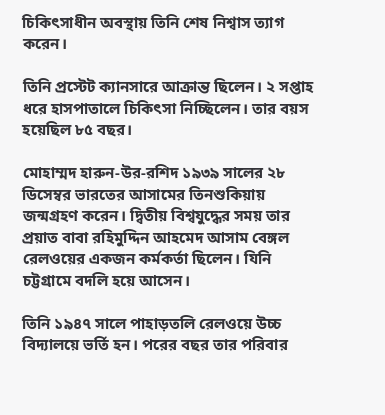চিকিৎসাধীন অবস্থায় তিনি শেষ নিশ্বাস ত্যাগ করেন।

তিনি প্রস্টেট ক্যানসারে আক্রান্ত ছিলেন। ২ সপ্তাহ ধরে হাসপাতালে চিকিৎসা নিচ্ছিলেন। তার বয়স হয়েছিল ৮৫ বছর।

মোহাম্মদ হারুন-উর-রশিদ ১৯৩৯ সালের ২৮ ডিসেম্বর ভারতের আসামের তিনশুকিয়ায় জন্মগ্রহণ করেন। দ্বিতীয় বিশ্বযুদ্ধের সময় তার প্রয়াত বাবা রহিমুদ্দিন আহমেদ আসাম বেঙ্গল রেলওয়ের একজন কর্মকর্তা ছিলেন। যিনি চট্টগ্রামে বদলি হয়ে আসেন।

তিনি ১৯৪৭ সালে পাহাড়তলি রেলওয়ে উচ্চ বিদ্যালয়ে ভর্তি হন। পরের বছর তার পরিবার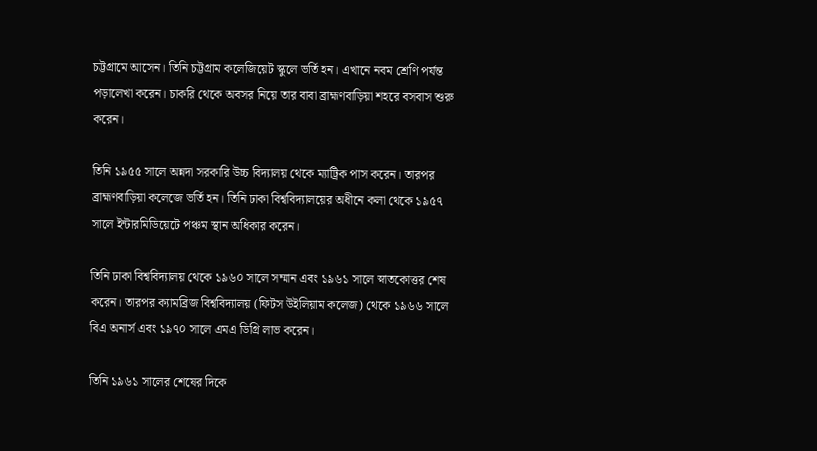চট্টগ্রামে আসেন। তিনি চট্টগ্রাম কলেজিয়েট স্কুলে ভর্তি হন। এখানে নবম শ্রেণি পর্যন্ত পড়ালেখা করেন। চাকরি থেকে অবসর নিয়ে তার বাবা ব্রাহ্মণবাড়িয়া শহরে বসবাস শুরু করেন।

তিনি ১৯৫৫ সালে অন্নদা সরকারি উচ্চ বিদ্যালয় থেকে ম্যাট্রিক পাস করেন। তারপর ব্রাহ্মণবাড়িয়া কলেজে ভর্তি হন। তিনি ঢাকা বিশ্ববিদ্যালয়ের অধীনে কলা থেকে ১৯৫৭ সালে ইন্টারমিডিয়েটে পঞ্চম স্থান অধিকার করেন।

তিনি ঢাকা বিশ্ববিদ্যালয় থেকে ১৯৬০ সালে সম্মান এবং ১৯৬১ সালে স্নাতকোত্তর শেষ করেন। তারপর ক্যামব্রিজ বিশ্ববিদ্যালয় (ফিটস উইলিয়াম কলেজ) থেকে ১৯৬৬ সালে বিএ অনার্স এবং ১৯৭০ সালে এমএ ডিগ্রি লাভ করেন।

তিনি ১৯৬১ সালের শেষের দিকে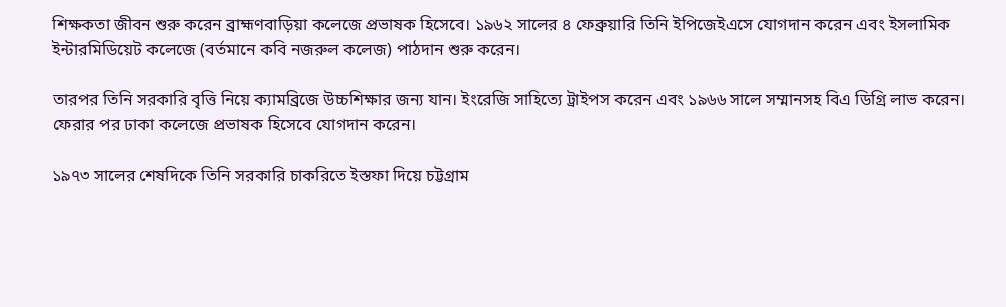শিক্ষকতা জীবন শুরু করেন ব্রাহ্মণবাড়িয়া কলেজে প্রভাষক হিসেবে। ১৯৬২ সালের ৪ ফেব্রুয়ারি তিনি ইপিজেইএসে যোগদান করেন এবং ইসলামিক ইন্টারমিডিয়েট কলেজে (বর্তমানে কবি নজরুল কলেজ) পাঠদান শুরু করেন।

তারপর তিনি সরকারি বৃত্তি নিয়ে ক্যামব্রিজে উচ্চশিক্ষার জন্য যান। ইংরেজি সাহিত্যে ট্রাইপস করেন এবং ১৯৬৬ সালে সম্মানসহ বিএ ডিগ্রি লাভ করেন। ফেরার পর ঢাকা কলেজে প্রভাষক হিসেবে যোগদান করেন।

১৯৭৩ সালের শেষদিকে তিনি সরকারি চাকরিতে ইস্তফা দিয়ে চট্টগ্রাম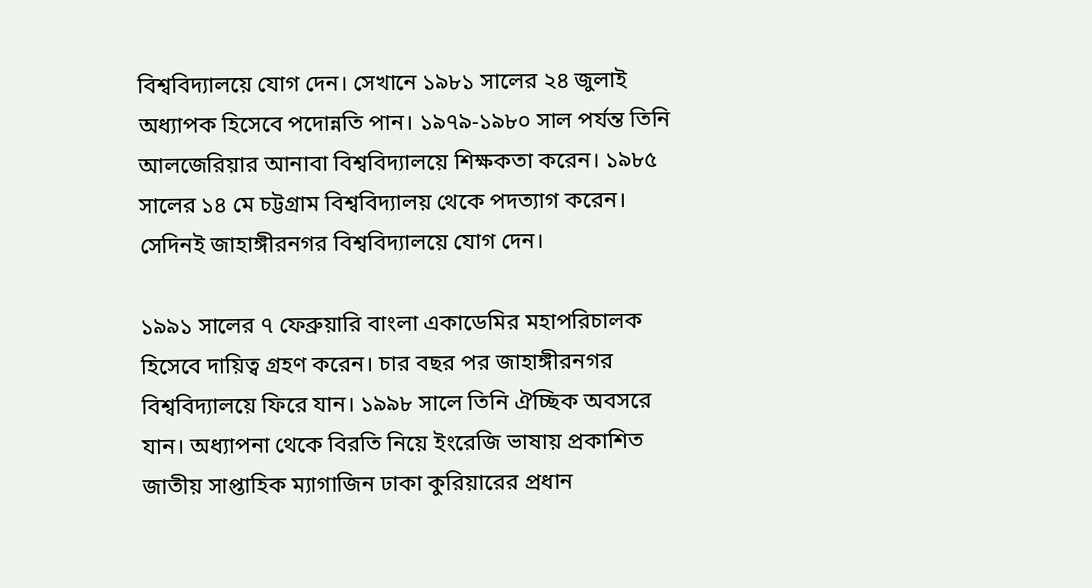বিশ্ববিদ্যালয়ে যোগ দেন। সেখানে ১৯৮১ সালের ২৪ জুলাই অধ্যাপক হিসেবে পদোন্নতি পান। ১৯৭৯-১৯৮০ সাল পর্যন্ত তিনি আলজেরিয়ার আনাবা বিশ্ববিদ্যালয়ে শিক্ষকতা করেন। ১৯৮৫ সালের ১৪ মে চট্টগ্রাম বিশ্ববিদ্যালয় থেকে পদত্যাগ করেন। সেদিনই জাহাঙ্গীরনগর বিশ্ববিদ্যালয়ে যোগ দেন।

১৯৯১ সালের ৭ ফেব্রুয়ারি বাংলা একাডেমির মহাপরিচালক হিসেবে দায়িত্ব গ্রহণ করেন। চার বছর পর জাহাঙ্গীরনগর বিশ্ববিদ্যালয়ে ফিরে যান। ১৯৯৮ সালে তিনি ঐচ্ছিক অবসরে যান। অধ্যাপনা থেকে বিরতি নিয়ে ইংরেজি ভাষায় প্রকাশিত জাতীয় সাপ্তাহিক ম্যাগাজিন ঢাকা কুরিয়ারের প্রধান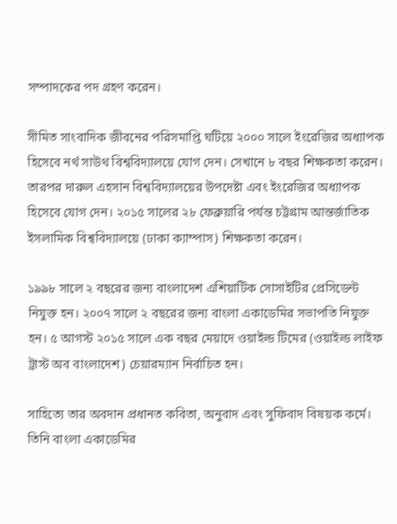সম্পাদকের পদ গ্রহণ করেন।

সীমিত সাংবাদিক জীবনের পরিসমাপ্তি ঘটিয়ে ২০০০ সালে ইংরেজির অধ্যাপক হিসেবে নর্থ সাউথ বিশ্ববিদ্যালয়ে যোগ দেন। সেখানে ৮ বছর শিক্ষকতা করেন। তারপর দারুল এহসান বিশ্ববিদ্যালয়ের উপদেষ্টা এবং ইংরেজির অধ্যাপক হিসেবে যোগ দেন। ২০১৫ সালের ২৮ ফেব্রুয়ারি পর্যন্ত চট্টগ্রাম আন্তর্জাতিক ইসলামিক বিশ্ববিদ্যালয়ে (ঢাকা ক্যাম্পাস) শিক্ষকতা করেন।

১৯৯৮ সালে ২ বছরের জন্য বাংলাদেশ এশিয়াটিক সোসাইটির প্রেসিডেন্ট নিযুক্ত হন। ২০০৭ সালে ২ বছরের জন্য বাংলা একাডেমির সভাপতি নিযুক্ত হন। ৫ আগস্ট ২০১৫ সালে এক বছর মেয়াদে ওয়াইল্ড টিমের (ওয়াইল্ড লাইফ ট্রাস্ট অব বাংলাদেশ) চেয়ারম্যান নির্বাচিত হন।

সাহিত্যে তার অবদান প্রধানত কবিতা, অনুবাদ এবং সুফিবাদ বিষয়ক কর্মে। তিনি বাংলা একাডেমির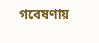গবেষণায়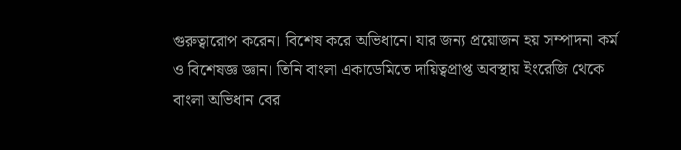গুরুত্বারোপ করেন। বিশেষ করে অভিধানে। যার জন্য প্রয়োজন হয় সম্পাদনা কর্ম ও বিশেষজ্ঞ জ্ঞান। তিনি বাংলা একাডেমিতে দায়িত্বপ্রাপ্ত অবস্থায় ইংরেজি থেকে বাংলা অভিধান বের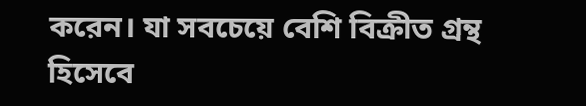করেন। যা সবচেয়ে বেশি বিক্রীত গ্রন্থ হিসেবে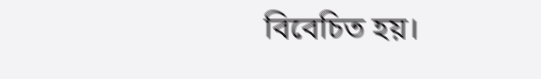বিবেচিত হয়।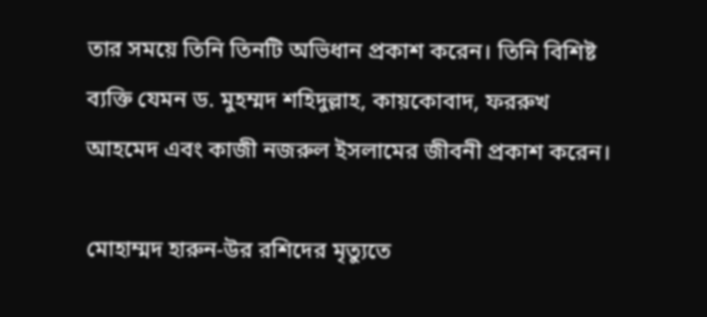তার সময়ে তিনি তিনটি অভিধান প্রকাশ করেন। তিনি বিশিষ্ট ব্যক্তি যেমন ড. মুহম্মদ শহিদুল্লাহ, কায়কোবাদ, ফররুখ আহমেদ এবং কাজী নজরুল ইসলামের জীবনী প্রকাশ করেন।

মোহাম্মদ হারুন-উর রশিদের মৃত্যুতে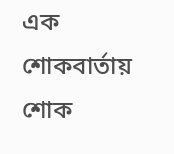এক শোকবার্তায় শোক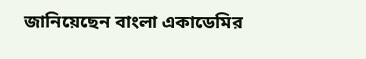জানিয়েছেন বাংলা একাডেমির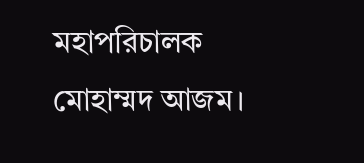মহাপরিচালক মোহাম্মদ আজম।